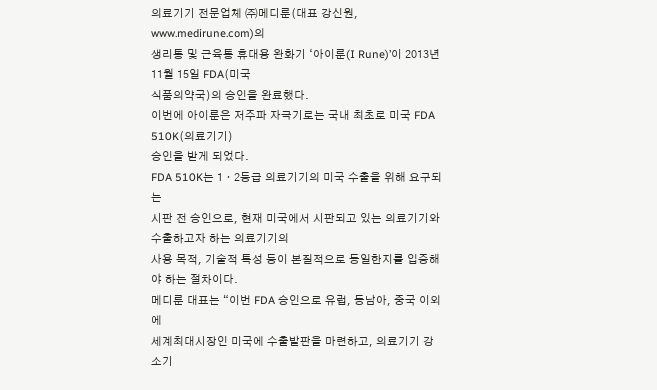의료기기 전문업체 ㈜메디룬(대표 강신원, www.medirune.com)의
생리통 및 근육통 휴대용 완화기 ‘아이룬(I Rune)’이 2013년 11월 15일 FDA(미국
식품의약국)의 승인을 완료했다.
이번에 아이룬은 저주파 자극기로는 국내 최초로 미국 FDA 510K(의료기기)
승인을 받게 되었다.
FDA 510K는 1ㆍ2등급 의료기기의 미국 수출을 위해 요구되는
시판 전 승인으로, 현재 미국에서 시판되고 있는 의료기기와 수출하고자 하는 의료기기의
사용 목적, 기술적 특성 등이 본질적으로 동일한지를 입증해야 하는 절차이다.
메디룬 대표는 “이번 FDA 승인으로 유럽, 동남아, 중국 이외에
세계최대시장인 미국에 수출발판을 마련하고, 의료기기 강소기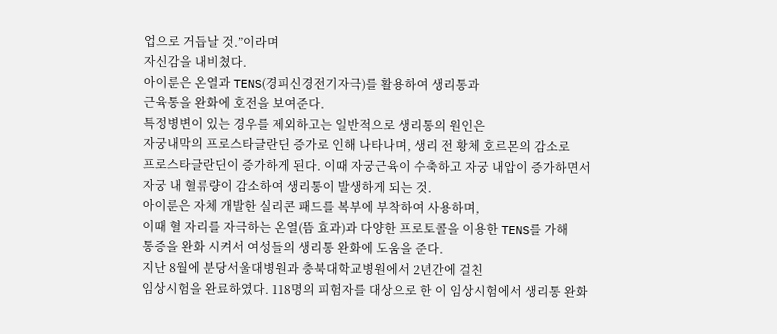업으로 거듭날 것.”이라며
자신감을 내비쳤다.
아이룬은 온열과 TENS(경피신경전기자극)를 활용하여 생리통과
근육통을 완화에 호전을 보여준다.
특정병변이 있는 경우를 제외하고는 일반적으로 생리통의 원인은
자궁내막의 프로스타글란딘 증가로 인해 나타나며, 생리 전 황체 호르몬의 감소로
프로스타글란딘이 증가하게 된다. 이때 자궁근육이 수축하고 자궁 내압이 증가하면서
자궁 내 혈류량이 감소하여 생리통이 발생하게 되는 것.
아이룬은 자체 개발한 실리콘 패드를 복부에 부착하여 사용하며,
이때 혈 자리를 자극하는 온열(뜸 효과)과 다양한 프로토콜을 이용한 TENS를 가해
통증을 완화 시켜서 여성들의 생리통 완화에 도움을 준다.
지난 8월에 분당서울대병원과 충북대학교병원에서 2년간에 걸친
임상시험을 완료하였다. 118명의 피험자를 대상으로 한 이 임상시험에서 생리통 완화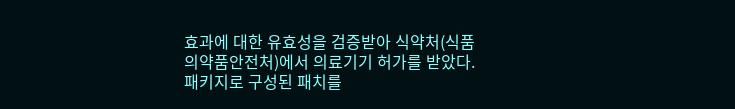효과에 대한 유효성을 검증받아 식약처(식품의약품안전처)에서 의료기기 허가를 받았다.
패키지로 구성된 패치를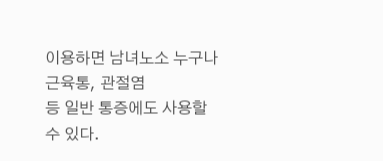이용하면 남녀노소 누구나 근육통, 관절염
등 일반 통증에도 사용할 수 있다.